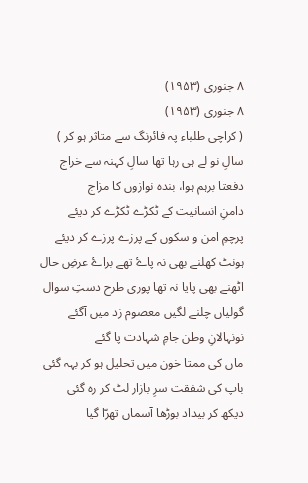۸ جنوری (۱۹۵۳)
۸ جنوری (۱۹۵۳)
( کراچی طلباء پہ فائرنگ سے متاثر ہو کر )
سالِ نو لے ہی رہا تھا سالِ کہنہ سے خراج
دفعتا برہم ہوا، بندہ نوازوں کا مزاج
دامنِ انسانیت کے ٹکڑے ٹکڑے کر دیئے
پرچمِ امن و سکوں کے پرزے پرزے کر دیئے
ہونٹ کھلنے بھی نہ پاۓ تھے براۓ عرضِ حال
اٹھنے بھی پایا نہ تھا پوری طرح دستِ سوال
گولیاں چلنے لگیں معصوم زد میں آگئے
نونہالانِ وطن جامِ شہادت پا گئے
ماں کی ممتا خون میں تحلیل ہو کر بہہ گئی
باپ کی شفقت سرِ بازار لٹ کر رہ گئی
دیکھ کر بیداد بوڑھا آسماں تھرّا گیا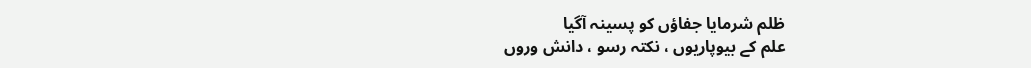ظلم شرمایا جفاؤں کو پسینہ آگیا
علم کے بیوپاریوں ، نکتہ رسو ، دانش وروں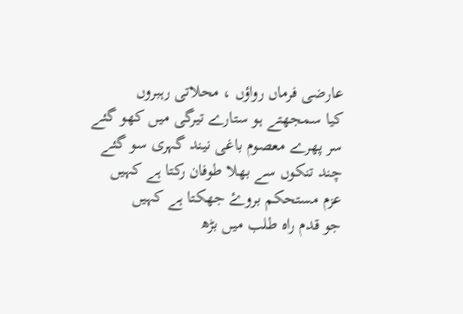عارضی فرماں رواؤں ، محلاتی رہبروں
کیا سمجھتے ہو ستارے تیرگی میں کھو گئے
سر پھرے معصوم باغی نیند گہری سو گئے
چند تنکوں سے بھلا طوفان رکتا ہے کہیں
عزم مستحکم بروۓ جھکتا ہے کہیں
جو قدم راہ طلب میں بڑھ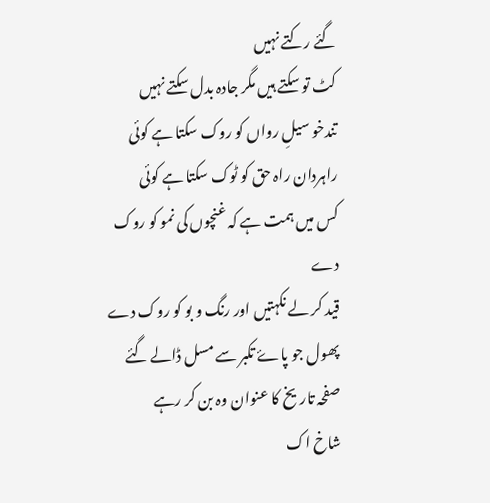گئے رکتے نہیں
کٹ تو سکتے ہیں مگر جادہ بدل سکتے نہیں
تندخو سیلِ رواں کو روک سکتا ہے کوئی
راہردان راہ حق کو ٹوک سکتا ہے کوئی
کس میں ہمت ہے کہ غنچوں کی نمو کو روک دے
قید کر لے نکہتیں اور رنگ و بو کو روک دے
پھول جو پاۓ تکبر سے مسل ڈالے گئے
صفحہ تاریخ کا عنوان وہ بن کر رہے
شاخ اک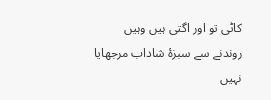کاٹی تو اور اگتی ہیں وہیں
روندنے سے سبزۂ شاداب مرجھایا نہیں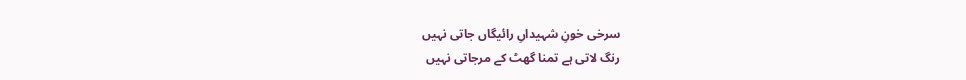سرخی خونِ شہیداںِ رائیگاں جاتی نہیں
رنگ لاتی ہے تمنا گھٹ کے مرجاتی نہیں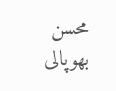محسن بھوپالی